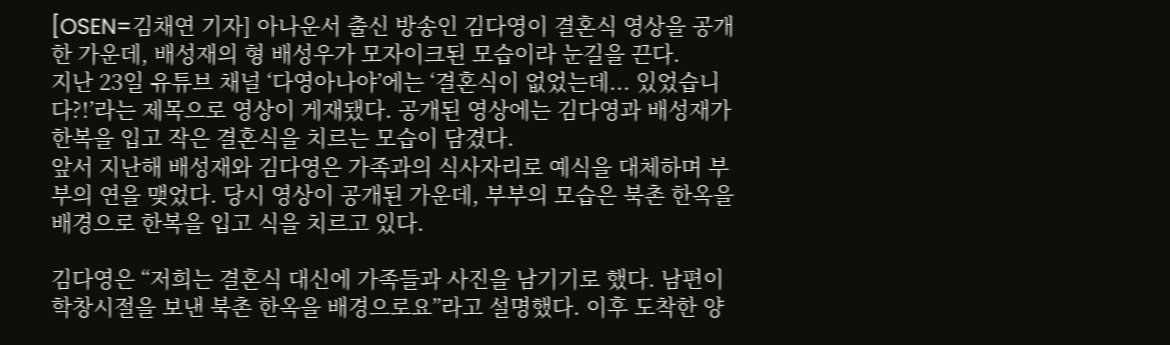[OSEN=김채연 기자] 아나운서 출신 방송인 김다영이 결혼식 영상을 공개한 가운데, 배성재의 형 배성우가 모자이크된 모습이라 눈길을 끈다.
지난 23일 유튜브 채널 ‘다영아나야’에는 ‘결혼식이 없었는데... 있었습니다?!’라는 제목으로 영상이 게재됐다. 공개된 영상에는 김다영과 배성재가 한복을 입고 작은 결혼식을 치르는 모습이 담겼다.
앞서 지난해 배성재와 김다영은 가족과의 식사자리로 예식을 대체하며 부부의 연을 맺었다. 당시 영상이 공개된 가운데, 부부의 모습은 북촌 한옥을 배경으로 한복을 입고 식을 치르고 있다.

김다영은 “저희는 결혼식 대신에 가족들과 사진을 남기기로 했다. 남편이 학창시절을 보낸 북촌 한옥을 배경으로요”라고 설명했다. 이후 도착한 양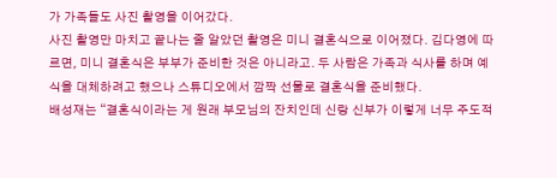가 가족들도 사진 촬영을 이어갔다.
사진 촬영만 마치고 끝나는 줄 알았던 촬영은 미니 결혼식으로 이어졌다. 김다영에 따르면, 미니 결혼식은 부부가 준비한 것은 아니라고. 두 사람은 가족과 식사를 하며 예식을 대체하려고 했으나 스튜디오에서 깜짝 선물로 결혼식을 준비했다.
배성재는 “결혼식이라는 게 원래 부모님의 잔치인데 신랑 신부가 이렇게 너무 주도적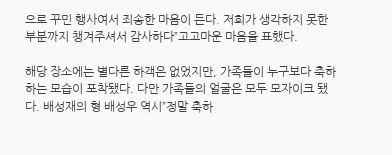으로 꾸민 행사여서 죄송한 마음이 든다. 저희가 생각하지 못한 부분까지 챙겨주셔서 감사하다”고고마운 마음을 표했다.

해당 장소에는 별다른 하객은 없었지만, 가족들이 누구보다 축하하는 모습이 포착됐다. 다만 가족들의 얼굴은 모두 모자이크 됐다. 배성재의 형 배성우 역시”정말 축하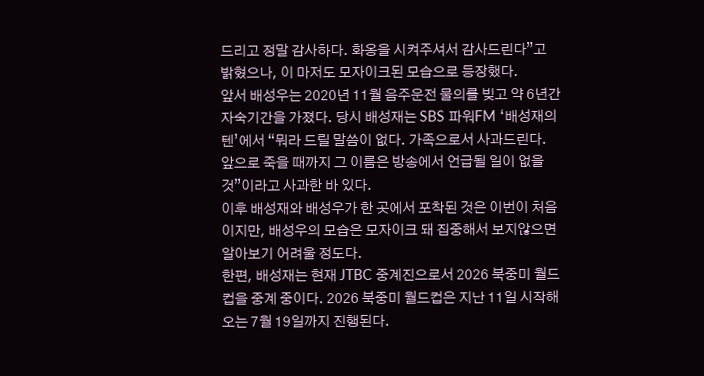드리고 정말 감사하다. 화옹을 시켜주셔서 감사드린다”고 밝혔으나, 이 마저도 모자이크된 모습으로 등장했다.
앞서 배성우는 2020년 11월 음주운전 물의를 빚고 약 6년간 자숙기간을 가졌다. 당시 배성재는 SBS 파워FM ‘배성재의 텐’에서 “뭐라 드릴 말씀이 없다. 가족으로서 사과드린다. 앞으로 죽을 때까지 그 이름은 방송에서 언급될 일이 없을 것”이라고 사과한 바 있다.
이후 배성재와 배성우가 한 곳에서 포착된 것은 이번이 처음이지만, 배성우의 모습은 모자이크 돼 집중해서 보지않으면 알아보기 어려울 정도다.
한편, 배성재는 현재 JTBC 중계진으로서 2026 북중미 월드컵을 중계 중이다. 2026 북중미 월드컵은 지난 11일 시작해 오는 7월 19일까지 진행된다.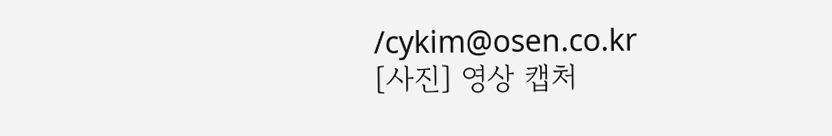/cykim@osen.co.kr
[사진] 영상 캡처